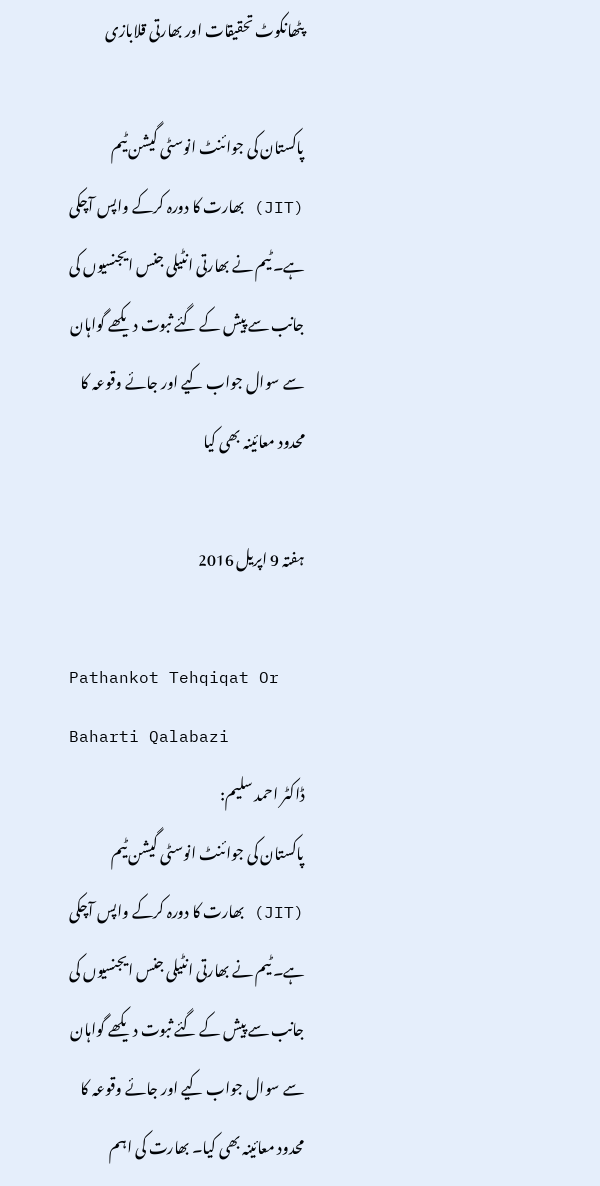پٹھانکوٹ تحقیقات اور بھارتی قلابازی

پاکستان کی جوائنٹ انوسٹی گیشن ٹیم (JIT) بھارت کا دورہ کرکے واپس آچکی ہے۔ ٹیم نے بھارتی انٹیلی جنس ایجنسیوں کی جانب سے پیش کے گئے ثبوت دیکھے گواہان سے سوال جواب کیے اور جائے وقوعہ کا محدود معائینہ بھی کیا

ہفتہ 9 اپریل 2016

Pathankot Tehqiqat Or Baharti Qalabazi
ڈاکٹر احمد سلیم:
پاکستان کی جوائنٹ انوسٹی گیشن ٹیم (JIT) بھارت کا دورہ کرکے واپس آچکی ہے۔ ٹیم نے بھارتی انٹیلی جنس ایجنسیوں کی جانب سے پیش کے گئے ثبوت دیکھے گواہان سے سوال جواب کیے اور جائے وقوعہ کا محدود معائینہ بھی کیا۔ بھارت کی اہم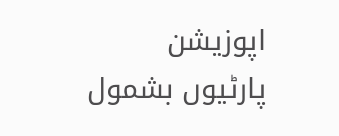اپوزیشن پارٹیوں بشمول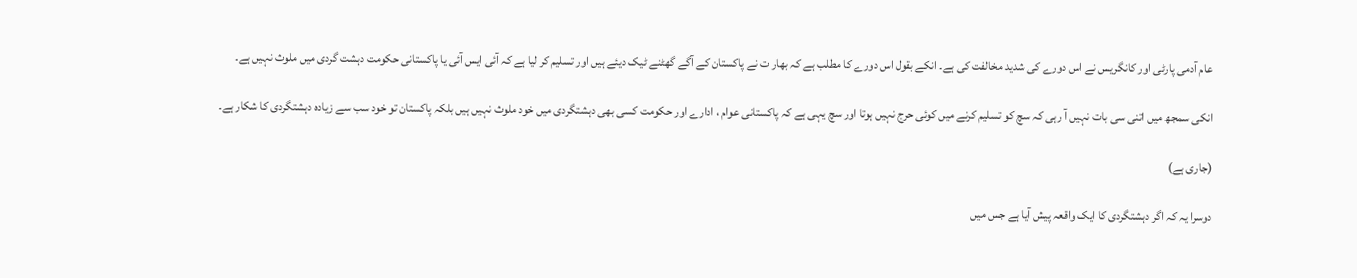عام آدمی پارٹی اور کانگریس نے اس دورے کی شدید مخالفت کی ہے۔ انکے بقول اس دورے کا مطلب ہے کہ بھار ت نے پاکستان کے آگے گھٹنے ٹیک دیئے ہیں اور تسلیم کر لیا ہے کہ آئی ایس آئی یا پاکستانی حکومت دہشت گردی میں ملوث نہیں ہے۔

انکی سمجھ میں اتنی سی بات نہیں آ رہی کہ سچ کو تسلیم کرنے میں کوئی حرج نہیں ہوتا اور سچ یہی ہے کہ پاکستانی عوام ، ادارے اور حکومت کسی بھی دہشتگردی میں خود ملوث نہیں ہیں بلکہ پاکستان تو خود سب سے زیادہ دہشتگردی کا شکار ہے۔

(جاری ہے)

دوسرا یہ کہ اگر دہشتگردی کا ایک واقعہ پیش آیا ہے جس میں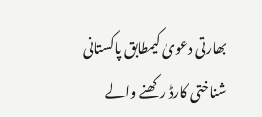بھارتی دعویٰ کیمطابق پاکستانی شناختی کارڈ رکھنے والے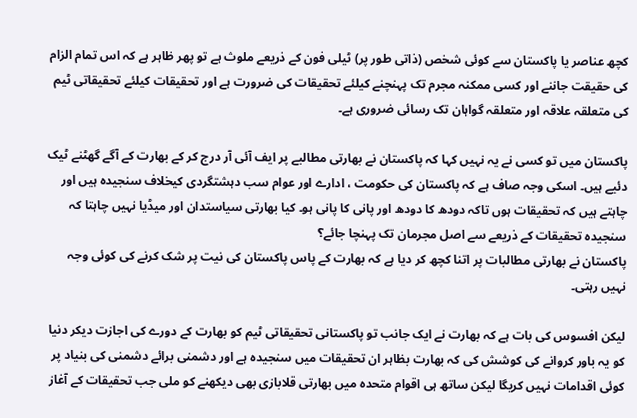کچھ عناصر یا پاکستان سے کوئی شخص (ذاتی طور پر) ٹیلی فون کے ذریعے ملوث ہے تو پھر ظاہر ہے کہ اس تمام الزام کی حقیقت جاننے اور کسی ممکنہ مجرم تک پہنچنے کیلئے تحقیقات کی ضرورت ہے اور تحقیقات کیلئے تحقیقاتی ٹیم کی متعلقہ علاقہ اور متعلقہ گواہان تک رسائی ضروری ہے۔

پاکستان میں تو کسی نے یہ نہیں کہا کہ پاکستان نے بھارتی مطالبے پر ایف آئی آر درج کر کے بھارت کے آگے گھٹنے ٹیک دئیے ہیں۔ اسکی وجہ صاف ہے کہ پاکستان کی حکومت ، ادارے اور عوام سب دہشتگردی کیخلاف سنجیدہ ہیں اور چاہتے ہیں کہ تحقیقات ہوں تاکہ دودھ کا دودھ اور پانی کا پانی ہو۔ کیا بھارتی سیاستدان اور میڈیا نہیں چاہتا کہ سنجیدہ تحقیقات کے ذریعے سے اصل مجرمان تک پہنچا جائے؟
پاکستان نے بھارتی مطالبات پر اتنا کچھ کر دیا ہے کہ بھارت کے پاس پاکستان کی نیت پر شک کرنے کی کوئی وجہ نہیں رہتی۔

لیکن افسوس کی بات ہے کہ بھارت نے ایک جانب تو پاکستانی تحقیقاتی ٹیم کو بھارت کے دورے کی اجازت دیکر دنیا کو یہ باور کروانے کی کوشش کی کہ بھارت بظاہر ان تحقیقات میں سنجیدہ ہے اور دشمنی برائے دشمنی کی بنیاد پر کوئی اقدامات نہیں کریگا لیکن ساتھ ہی اقوام متحدہ میں بھارتی قلابازی بھی دیکھنے کو ملی جب تحقیقات کے آغاز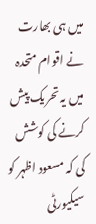میں ہی بھارت نے اقوام متحدہ میں یہ تحریک پیش کرنے کی کوشش کی کہ مسعود اظہر کو سیکیورٹی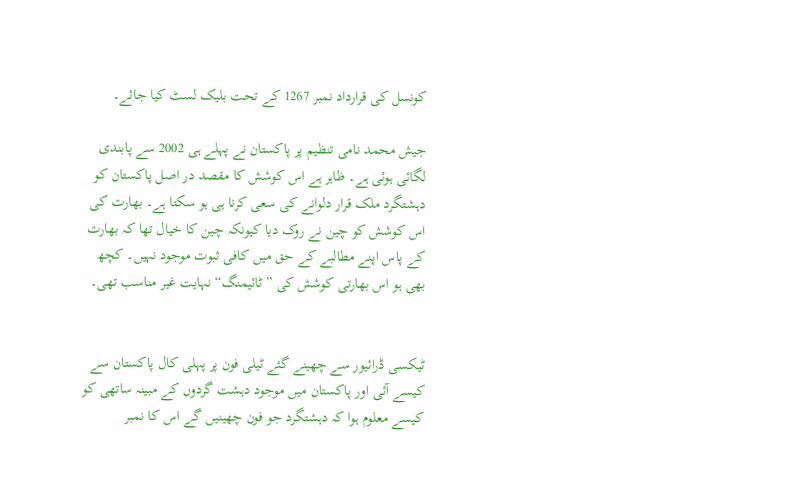کونسل کی قرارداد نمبر 1267 کے تحت بلیک لسٹ کیا جائے۔

جیش محمد نامی تنظیم پر پاکستان نے پہلے ہی 2002 سے پابندی لگائی ہوئی ہے۔ ظاہر ہے اس کوشش کا مقصد در اصل پاکستان کو دہشتگرد ملک قرار دلوانے کی سعی کرنا ہی ہو سکتا ہے۔ بھارت کی اس کوشش کو چین نے روک دیا کیونکہ چین کا خیال تھا کہ بھارت کے پاس اپنے مطالبے کے حق میں کافی ثبوت موجود نہیں۔ کچھ بھی ہو اس بھارتی کوشش کی ” ٹائیمنگ“ نہایت غیر مناسب تھی۔


ٹیکسی ڈرائیور سے چھینے گئے ٹیلی فون پر پہلی کال پاکستان سے کیسے آئی اور پاکستان میں موجود دہشت گردوں کے مبینہ ساتھی کو کیسے معلوم ہوا کہ دہشتگرد جو فون چھینیں گے اس کا نمبر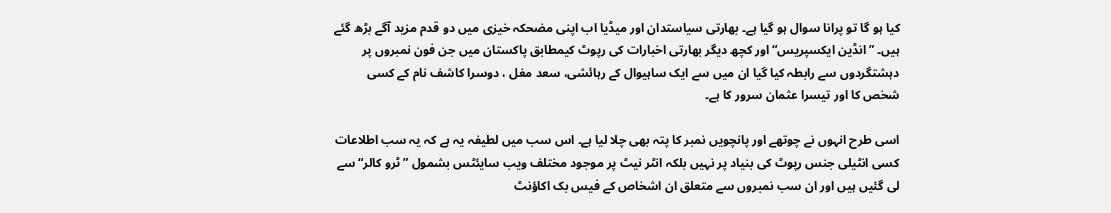کیا ہو گا تو پرانا سوال ہو گیا ہے۔ بھارتی سیاستدان اور میڈیا اب اپنی مضحکہ خیزی میں دو قدم مزید آگے بڑھ گئے ہیں۔ ” انڈین ایکسپریس“ اور کچھ دیگر بھارتی اخبارات کی رپوٹ کیمطابق پاکستان میں جن فون نمبروں پر دہشتگردوں سے رابطہ کیا گیا ان میں سے ایک ساہیوال کے رہائشی، سعد مغل ، دوسرا کاشف نام کے کسی شخص کا اور تیسرا عثمان سرور کا ہے۔

اسی طرح انہوں نے چوتھے اور پانچویں نمبر کا پتہ بھی چلا لیا ہے۔ اس سب میں لطیفہ یہ ہے کہ یہ سب اطلاعات کسی انٹیلی جنس رپوٹ کی بنیاد پر نہیں بلکہ انٹر نیٹ پر موجود مختلف ویب سایئٹس بشمول ” ٹرو کالر“ سے لی گئیں ہیں اور ان سب نمبروں سے متعلق ان اشخاص کے فیس بک اکاؤنٹ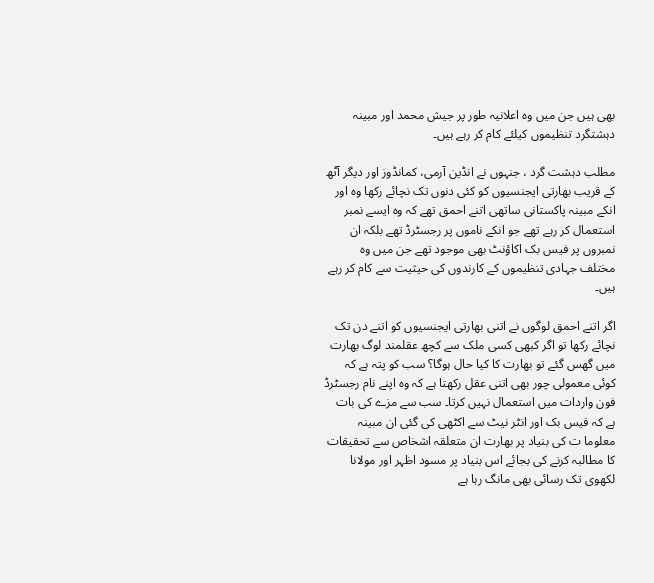بھی ہیں جن میں وہ اعلانیہ طور پر جیش محمد اور مبینہ دہشتگرد تنظیموں کیلئے کام کر رہے ہیں۔

مطلب دہشت گرد ، جنہوں نے انڈین آرمی، کمانڈوز اور دیگر آٹھ کے قریب بھارتی ایجنسیوں کو کئی دنوں تک نچائے رکھا وہ اور انکے مبینہ پاکستانی ساتھی اتنے احمق تھے کہ وہ ایسے نمبر استعمال کر رہے تھے جو انکے ناموں پر رجسٹرڈ تھے بلکہ ان نمبروں پر فیس بک اکاؤنٹ بھی موجود تھے جن میں وہ مختلف جہادی تنظیموں کے کارندوں کی حیثیت سے کام کر رہے ہیں۔

اگر اتنے احمق لوگوں نے اتنی بھارتی ایجنسیوں کو اتنے دن تک نچائے رکھا تو اگر کبھی کسی ملک سے کچھ عقلمند لوگ بھارت میں گھس گئے تو بھارت کا کیا حال ہوگا؟ سب کو پتہ ہے کہ کوئی معمولی چور بھی اتنی عقل رکھتا ہے کہ وہ اپنے نام رجسٹرڈ فون واردات میں استعمال نہیں کرتا۔ سب سے مزے کی بات ہے کہ فیس بک اور انٹر نیٹ سے اکٹھی کی گئی ان مبینہ معلوما ت کی بنیاد پر بھارت ان متعلقہ اشخاص سے تحقیقات کا مطالبہ کرنے کی بجائے اس بنیاد پر مسود اظہر اور مولانا لکھوی تک رسائی بھی مانگ رہا ہے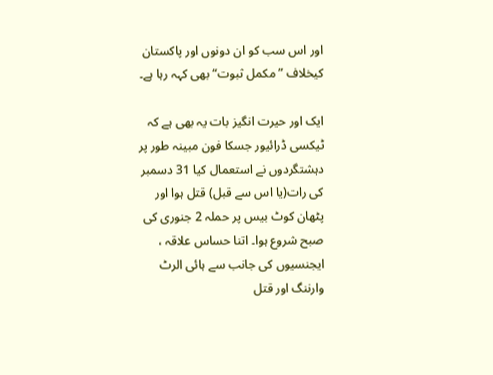اور اس سب کو ان دونوں اور پاکستان کیخلاف ” مکمل ثبوت“ بھی کہہ رہا ہے۔

ایک اور حیرت انگیز بات یہ بھی ہے کہ ٹیکسی ڈرائیور جسکا فون مبینہ طور پر دہشتگردوں نے استعمال کیا 31 دسمبر کی رات(یا اس سے قبل) قتل ہوا اور پٹھان کوٹ بیس پر حملہ 2 جنوری کی صبح شروع ہوا۔ اتنا حساس علاقہ ، ایجنسیوں کی جانب سے ہائی الرٹ وارننگ اور قتل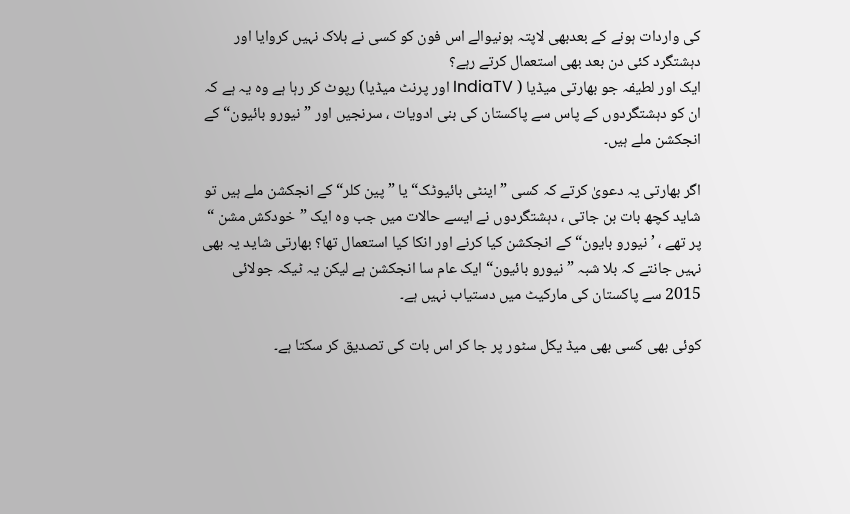کی واردات ہونے کے بعدبھی لاپتہ ہونیوالے اس فون کو کسی نے بلاک نہیں کروایا اور دہشتگرد کئی دن بعد بھی استعمال کرتے رہے؟
ایک اور لطیفہ جو بھارتی میڈیا ( IndiaTV اور پرنٹ میڈیا) رپوٹ کر رہا ہے وہ یہ ہے کہ ان کو دہشتگردوں کے پاس سے پاکستان کی بنی ادویات ، سرنجیں اور ” نیورو بائیون“ کے انجکشن ملے ہیں۔

اگر بھارتی یہ دعویٰ کرتے کہ کسی ” اینٹی بائیوٹک“ یا ” پین کلر“ کے انجکشن ملے ہیں تو شاید کچھ بات بن جاتی ، دہشتگردوں نے ایسے حالات میں جب وہ ایک ”خودکش مشن “ پر تھے ، ’ نیورو بایون“ کے انجکشن کیا کرنے اور انکا کیا استعمال تھا؟ بھارتی شاید یہ بھی نہیں جانتے کہ بلا شبہ ” نیورو بائیون“ ایک عام سا انجکشن ہے لیکن یہ ٹیکہ جولائی 2015 سے پاکستان کی مارکیٹ میں دستیاب نہیں ہے۔

کوئی بھی کسی بھی میڈ یکل سٹور پر جا کر اس بات کی تصدیق کر سکتا ہے۔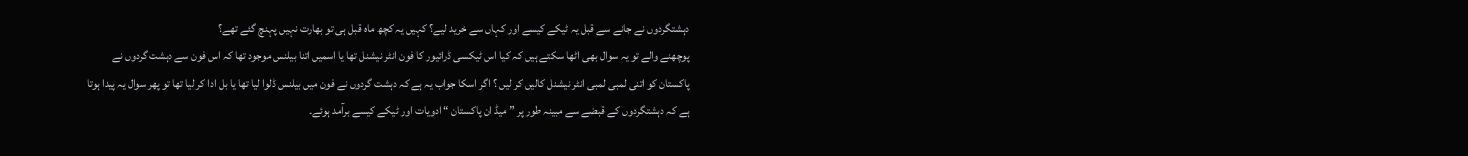دہشتگردوں نے جانے سے قبل یہ ٹیکے کیسے اور کہاں سے خرید لیے؟ کہیں یہ کچھ ماہ قبل ہی تو بھارت نہیں پہنچ گئے تھے؟
پوچھنے والے تو یہ سوال بھی اٹھا سکتے ہیں کہ کیا اس ٹیکسی ڈرائیور کا فون انٹر نیشنل تھا یا اسمیں اتنا بیلنس موجود تھا کہ اس فون سے دہشت گردوں نے پاکستان کو اتنی لمبی لمبی انٹر نیشنل کالیں کر لیں ؟ اگر اسکا جواب یہ ہے کہ دہشت گردوں نے فون میں بیلنس ڈلوا لیا تھا یا بل ادا کر لیا تھا تو پھر سوال یہ پیدا ہوتا ہے کہ دہشتگردوں کے قبضے سے مبینہ طور پر ” میڈ ان پاکستان “ ادویات اور ٹیکے کیسے برآمد ہوئے۔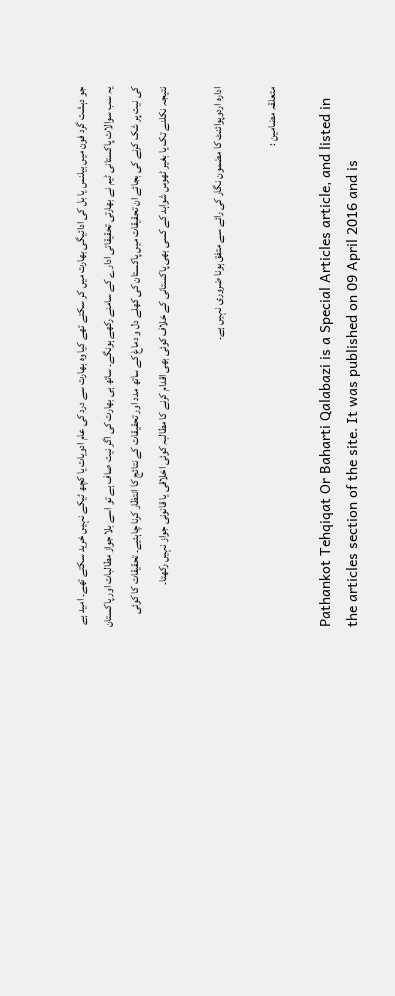جو دہشت گرد فون میں بیلنس یا بل کی ادائیگی بھارت میں کر سکتے تھے کیا وہ بھارت سے درد کی عام ادویات یا کچھ ٹیکے نہیں خرید سکتے تھے۔ امید ہے یہ سب سوالات پاکستانی ٹیم نے بھارتی تحقیقاتی ادارے کے سامنے رکھے ہونگے۔ ساتھ ہی بھارت کی اگر نیت صاف ہے تو اسے بلا جواز مطالبات اور پاکستان کی نیت پر شک کرنے کی بجائے ان تحقیقات میں پاکستان کی کھلے دل و دماغ کے ساتھ مدد اور تحقیقات کے نتائج کا انتظار کرنا چاہئیے۔ تحقیقات کا کوئی نتیجہ نکلنے تک یا بغیر ٹھوس شواہد کے کسی بھی پاکستانی کے خلاف کوئی بھی اقدام کرنے کا مطالبہ کوئی اخلاقی یا قانونی جواز نہیں رکھتا۔

ادارہ اردوپوائنٹ کا مضمون نگار کی رائے سے متفق ہونا ضروری نہیں ہے۔

متعلقہ مضامین :

Pathankot Tehqiqat Or Baharti Qalabazi is a Special Articles article, and listed in the articles section of the site. It was published on 09 April 2016 and is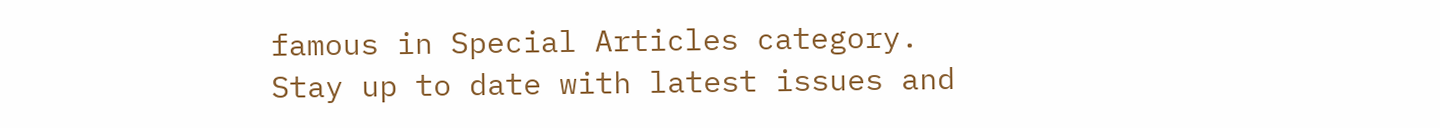famous in Special Articles category. Stay up to date with latest issues and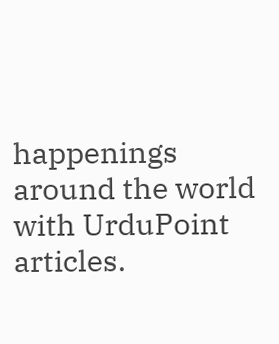happenings around the world with UrduPoint articles.